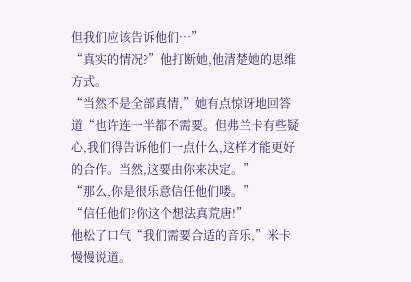但我们应该告诉他们…”
“真实的情况?”他打断她,他清楚她的思维方式。
“当然不是全部真情,”她有点惊讶地回答道“也许连一半都不需要。但弗兰卡有些疑心,我们得告诉他们一点什么,这样才能更好的合作。当然,这要由你来决定。”
“那么,你是很乐意信任他们喽。”
“信任他们?你这个想法真荒唐!”
他松了口气“我们需要合适的音乐,”米卡慢慢说道。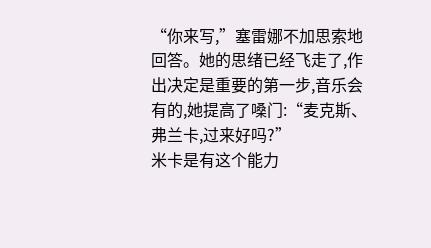“你来写,”塞雷娜不加思索地回答。她的思绪已经飞走了,作出决定是重要的第一步,音乐会有的,她提高了嗓门:“麦克斯、弗兰卡,过来好吗?”
米卡是有这个能力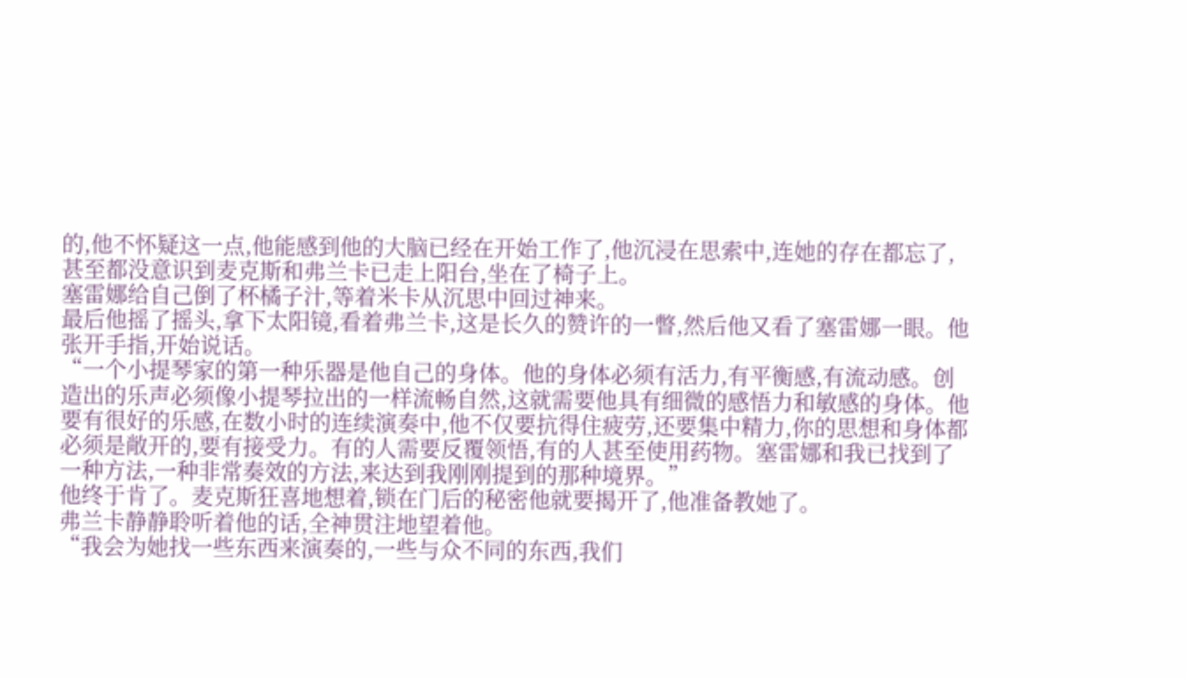的,他不怀疑这一点,他能感到他的大脑已经在开始工作了,他沉浸在思索中,连她的存在都忘了,甚至都没意识到麦克斯和弗兰卡已走上阳台,坐在了椅子上。
塞雷娜给自己倒了杯橘子汁,等着米卡从沉思中回过神来。
最后他摇了摇头,拿下太阳镜,看着弗兰卡,这是长久的赞许的一瞥,然后他又看了塞雷娜一眼。他张开手指,开始说话。
“一个小提琴家的第一种乐器是他自己的身体。他的身体必须有活力,有平衡感,有流动感。创造出的乐声必须像小提琴拉出的一样流畅自然,这就需要他具有细微的感悟力和敏感的身体。他要有很好的乐感,在数小时的连续演奏中,他不仅要抗得住疲劳,还要集中精力,你的思想和身体都必须是敞开的,要有接受力。有的人需要反覆领悟,有的人甚至使用药物。塞雷娜和我已找到了一种方法,一种非常奏效的方法,来达到我刚刚提到的那种境界。”
他终于肯了。麦克斯狂喜地想着,锁在门后的秘密他就要揭开了,他准备教她了。
弗兰卡静静聆听着他的话,全神贯注地望着他。
“我会为她找一些东西来演奏的,一些与众不同的东西,我们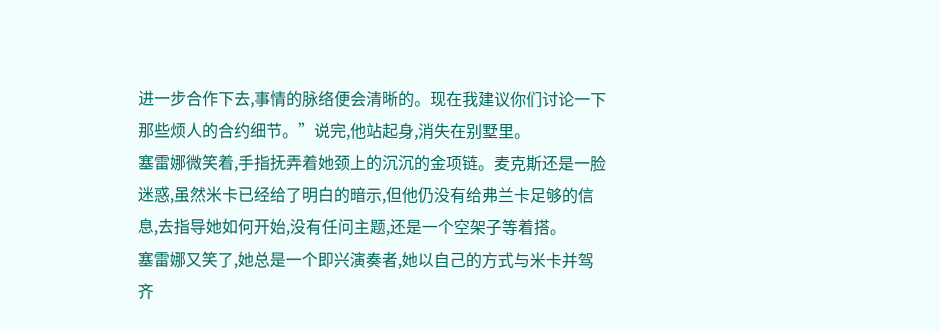进一步合作下去,事情的脉络便会清晰的。现在我建议你们讨论一下那些烦人的合约细节。”说完,他站起身,消失在别墅里。
塞雷娜微笑着,手指抚弄着她颈上的沉沉的金项链。麦克斯还是一脸迷惑,虽然米卡已经给了明白的暗示,但他仍没有给弗兰卡足够的信息,去指导她如何开始,没有任问主题,还是一个空架子等着搭。
塞雷娜又笑了,她总是一个即兴演奏者,她以自己的方式与米卡并驾齐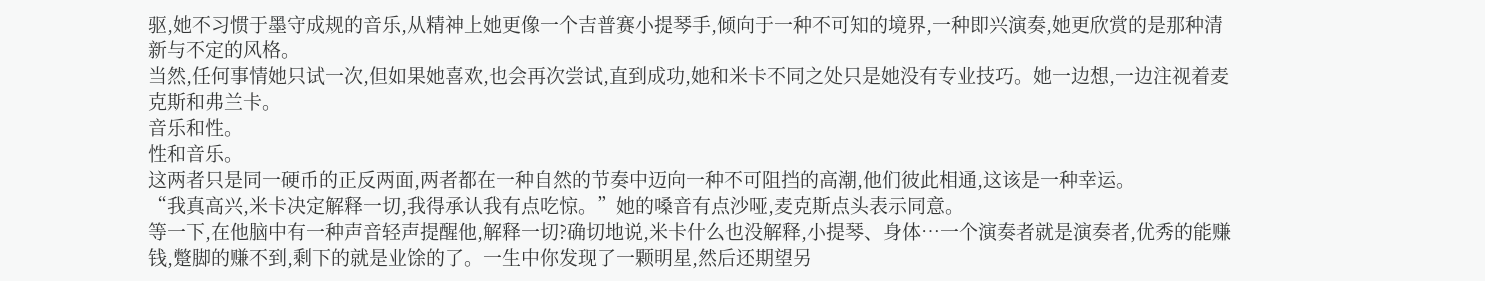驱,她不习惯于墨守成规的音乐,从精神上她更像一个吉普赛小提琴手,倾向于一种不可知的境界,一种即兴演奏,她更欣赏的是那种清新与不定的风格。
当然,任何事情她只试一次,但如果她喜欢,也会再次尝试,直到成功,她和米卡不同之处只是她没有专业技巧。她一边想,一边注视着麦克斯和弗兰卡。
音乐和性。
性和音乐。
这两者只是同一硬币的正反两面,两者都在一种自然的节奏中迈向一种不可阻挡的高潮,他们彼此相通,这该是一种幸运。
“我真高兴,米卡决定解释一切,我得承认我有点吃惊。”她的嗓音有点沙哑,麦克斯点头表示同意。
等一下,在他脑中有一种声音轻声提醒他,解释一切?确切地说,米卡什么也没解释,小提琴、身体…一个演奏者就是演奏者,优秀的能赚钱,蹩脚的赚不到,剩下的就是业馀的了。一生中你发现了一颗明星,然后还期望另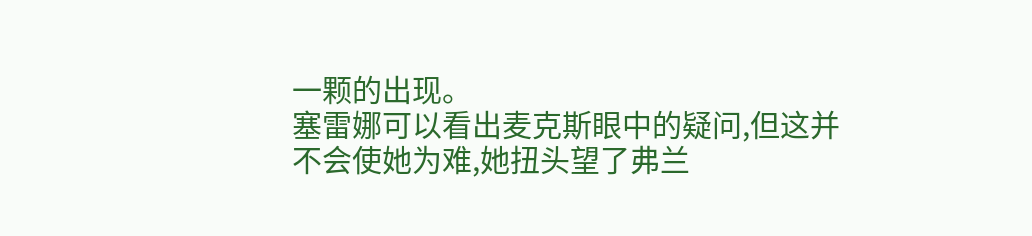一颗的出现。
塞雷娜可以看出麦克斯眼中的疑问,但这并不会使她为难,她扭头望了弗兰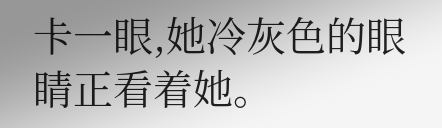卡一眼,她冷灰色的眼睛正看着她。